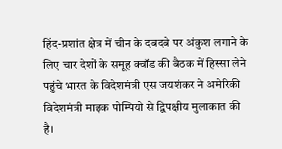हिंद-प्रशांत क्षेत्र में चीन के दबदबे पर अंकुश लगाने के लिए चार देशों के समूह क्वॉड की बैठक में हिस्सा लेने पहुंचे भारत के विदेशमंत्री एस जयशंकर ने अमेरिकी विदेशमंत्री माइक पोम्पियो से द्विपक्षीय मुलाकात की है।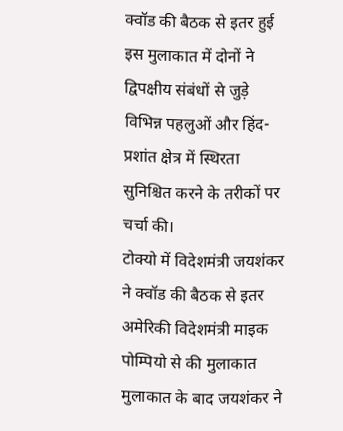क्वॉड की बैठक से इतर हुई इस मुलाकात में दोनों ने द्विपक्षीय संबंधों से जुड़े विभिन्न पहलुओं और हिंद-प्रशांत क्षेत्र में स्थिरता सुनिश्चित करने के तरीकों पर चर्चा की।
टोक्यो में विदेशमंत्री जयशंकर ने क्वॉड की बैठक से इतर अमेरिकी विदेशमंत्री माइक पोम्पियो से की मुलाकात
मुलाकात के बाद जयशंकर ने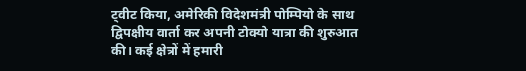ट्वीट किया, अमेरिकी विदेशमंत्री पोम्पियो के साथ द्विपक्षीय वार्ता कर अपनी टोक्यो यात्रा की शुरुआत की। कई क्षेत्रों में हमारी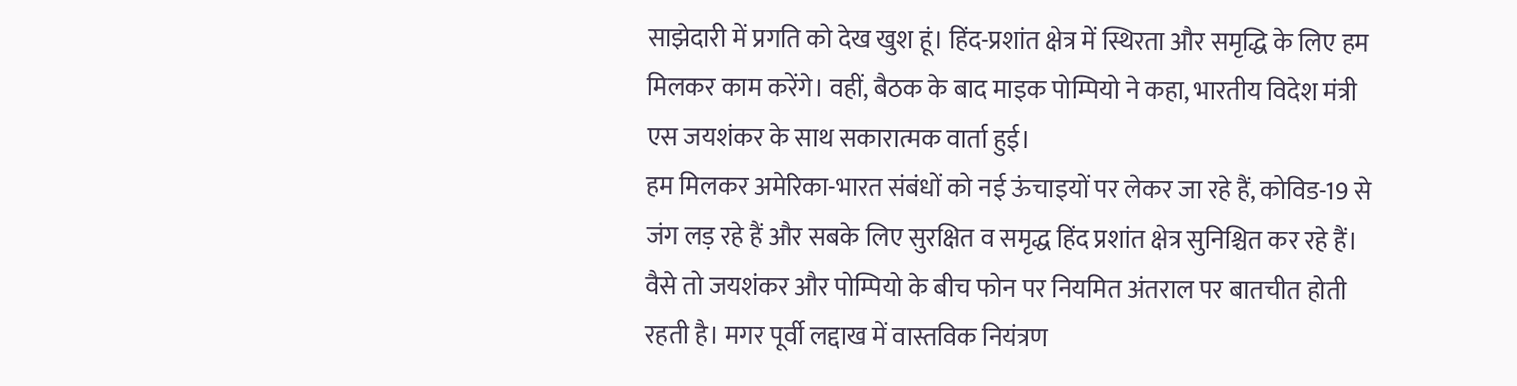साझेदारी में प्रगति को देख खुश हूं। हिंद-प्रशांत क्षेत्र में स्थिरता और समृद्धि के लिए हम मिलकर काम करेंगे। वहीं, बैठक के बाद माइक पोम्पियो ने कहा, भारतीय विदेश मंत्री एस जयशंकर के साथ सकारात्मक वार्ता हुई।
हम मिलकर अमेरिका-भारत संबंधों को नई ऊंचाइयों पर लेकर जा रहे हैं, कोविड-19 से जंग लड़ रहे हैं और सबके लिए सुरक्षित व समृद्ध हिंद प्रशांत क्षेत्र सुनिश्चित कर रहे हैं। वैसे तो जयशंकर और पोम्पियो के बीच फोन पर नियमित अंतराल पर बातचीत होती रहती है। मगर पूर्वी लद्दाख में वास्तविक नियंत्रण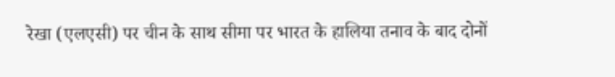रेखा (एलएसी) पर चीन के साथ सीमा पर भारत के हालिया तनाव के बाद दोनों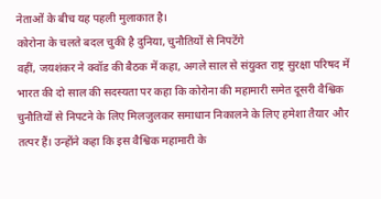नेताओं के बीच यह पहली मुलाकात है।
कोरोना के चलते बदल चुकी है दुनिया, चुनौतियों से निपटेंगे
वहीं, जयशंकर ने क्वॉड की बैठक में कहा, अगले साल से संयुक्त राष्ट्र सुरक्षा परिषद में भारत की दो साल की सदस्यता पर कहा कि कोरोना की महामारी समेत दूसरी वैश्विक चुनौतियों से निपटने के लिए मिलजुलकर समाधान निकालने के लिए हमेशा तैयार और तत्पर हैं। उन्होंने कहा कि इस वैश्विक महामारी के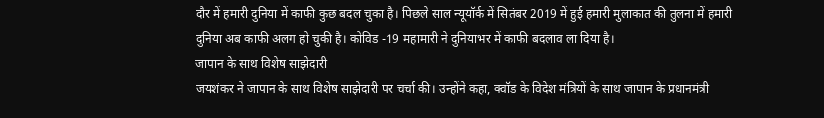दौर में हमारी दुनिया में काफी कुछ बदल चुका है। पिछले साल न्यूयॉर्क में सितंबर 2019 में हुई हमारी मुलाकात की तुलना में हमारी दुनिया अब काफी अलग हो चुकी है। कोविड -19 महामारी ने दुनियाभर में काफी बदलाव ला दिया है।
जापान के साथ विशेष साझेदारी
जयशंकर ने जापान के साथ विशेष साझेदारी पर चर्चा की। उन्होंने कहा, क्वॉड के विदेश मंत्रियों के साथ जापान के प्रधानमंत्री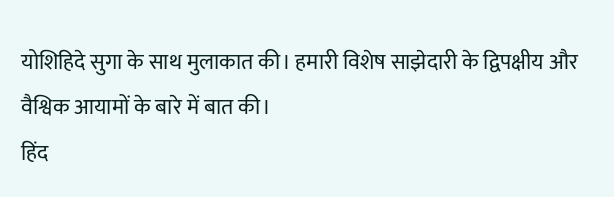योशिहिदे सुगा के साथ मुलाकात की। हमारी विशेष साझेदारी के द्विपक्षीय और वैश्विक आयामों के बारे में बात की।
हिंद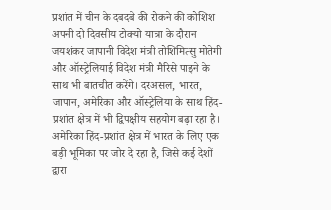प्रशांत में चीन के दबदबे की रोकने की कोशिश
अपनी दो दिवसीय टोक्यो यात्रा के दौरान जयशंकर जापानी विदेश मंत्री तोशिमित्सु मोतेगी और ऑस्ट्रेलियाई विदेश मंत्री मैरिसे पाइने के साथ भी बातचीत करेंगे। दरअसल, भारत, जापान, अमेरिका और ऑस्ट्रेलिया के साथ हिंद-प्रशांत क्षेत्र में भी द्विपक्षीय सहयोग बढ़ा रहा है। अमेरिका हिंद-प्रशांत क्षेत्र में भारत के लिए एक बड़ी भूमिका पर जोर दे रहा है, जिसे कई देशों द्वारा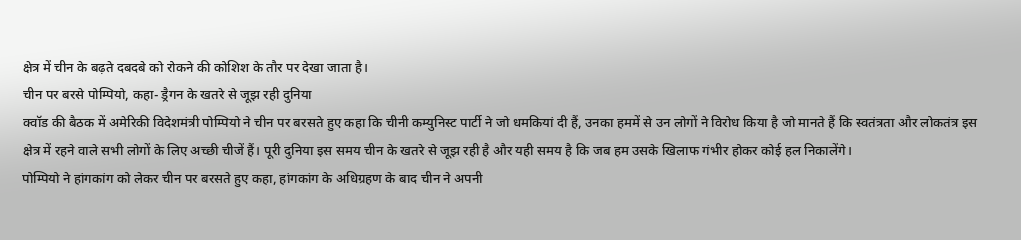क्षेत्र में चीन के बढ़ते दबदबे को रोकने की कोशिश के तौर पर देखा जाता है।
चीन पर बरसे पोम्पियो, कहा- ड्रैगन के खतरे से जूझ रही दुनिया
क्वॉड की बैठक में अमेरिकी विदेशमंत्री पोम्पियो ने चीन पर बरसते हुए कहा कि चीनी कम्युनिस्ट पार्टी ने जो धमकियां दी हैं, उनका हममें से उन लोगों ने विरोध किया है जो मानते हैं कि स्वतंत्रता और लोकतंत्र इस क्षेत्र में रहने वाले सभी लोगों के लिए अच्छी चीजें हैं। पूरी दुनिया इस समय चीन के खतरे से जूझ रही है और यही समय है कि जब हम उसके खिलाफ गंभीर होकर कोई हल निकालेंगे।
पोम्पियो ने हांगकांग को लेकर चीन पर बरसते हुए कहा, हांगकांग के अधिग्रहण के बाद चीन ने अपनी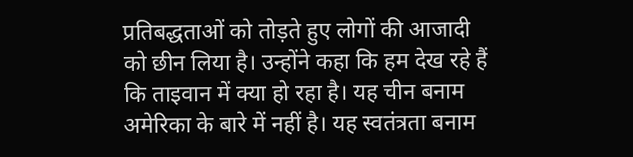प्रतिबद्धताओं को तोड़ते हुए लोगों की आजादी को छीन लिया है। उन्होंने कहा कि हम देख रहे हैं कि ताइवान में क्या हो रहा है। यह चीन बनाम अमेरिका के बारे में नहीं है। यह स्वतंत्रता बनाम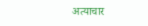अत्याचार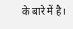के बारे में है।